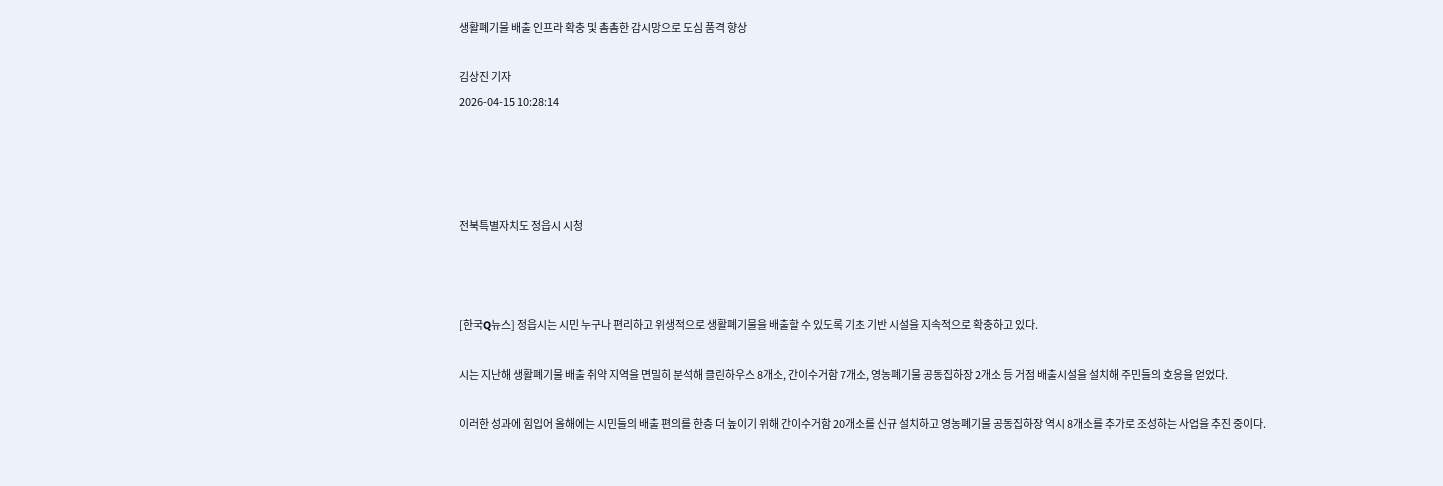생활폐기물 배출 인프라 확충 및 촘촘한 감시망으로 도심 품격 향상

김상진 기자
2026-04-15 10:28:14




전북특별자치도 정읍시 시청



[한국Q뉴스] 정읍시는 시민 누구나 편리하고 위생적으로 생활폐기물을 배출할 수 있도록 기초 기반 시설을 지속적으로 확충하고 있다.

시는 지난해 생활폐기물 배출 취약 지역을 면밀히 분석해 클린하우스 8개소, 간이수거함 7개소, 영농폐기물 공동집하장 2개소 등 거점 배출시설을 설치해 주민들의 호응을 얻었다.

이러한 성과에 힘입어 올해에는 시민들의 배출 편의를 한층 더 높이기 위해 간이수거함 20개소를 신규 설치하고 영농폐기물 공동집하장 역시 8개소를 추가로 조성하는 사업을 추진 중이다.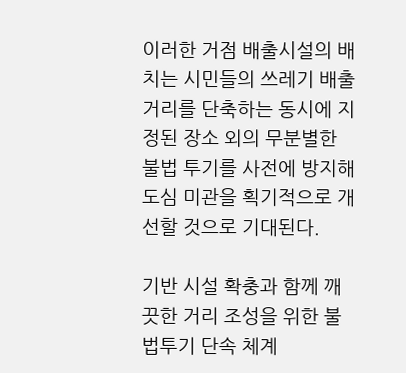이러한 거점 배출시설의 배치는 시민들의 쓰레기 배출 거리를 단축하는 동시에 지정된 장소 외의 무분별한 불법 투기를 사전에 방지해 도심 미관을 획기적으로 개선할 것으로 기대된다.

기반 시설 확충과 함께 깨끗한 거리 조성을 위한 불법투기 단속 체계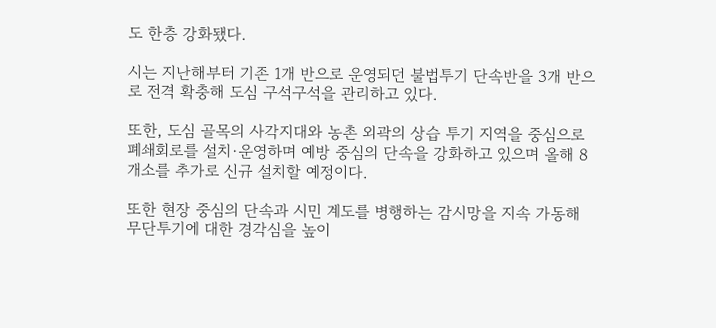도 한층 강화됐다.

시는 지난해부터 기존 1개 반으로 운영되던 불법투기 단속반을 3개 반으로 전격 확충해 도심 구석구석을 관리하고 있다.

또한, 도심 골목의 사각지대와 농촌 외곽의 상습 투기 지역을 중심으로 폐쇄회로를 설치·운영하며 예방 중심의 단속을 강화하고 있으며 올해 8개소를 추가로 신규 설치할 예정이다.

또한 현장 중심의 단속과 시민 계도를 병행하는 감시망을 지속 가동해 무단투기에 대한 경각심을 높이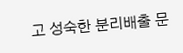고 성숙한 분리배출 문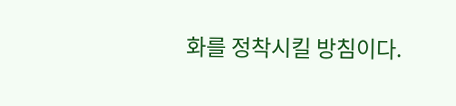화를 정착시킬 방침이다.